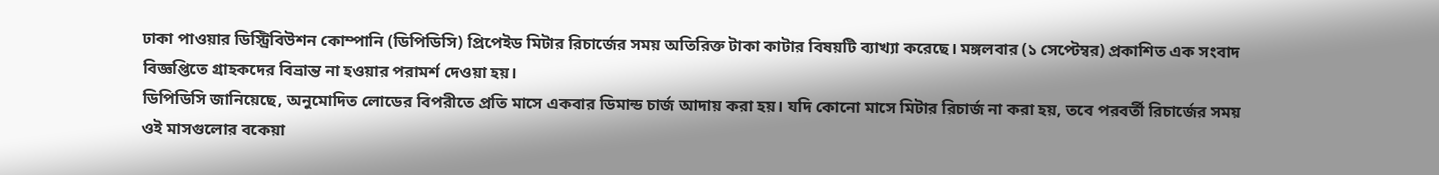ঢাকা পাওয়ার ডিস্ট্রিবিউশন কোম্পানি (ডিপিডিসি) প্রিপেইড মিটার রিচার্জের সময় অতিরিক্ত টাকা কাটার বিষয়টি ব্যাখ্যা করেছে। মঙ্গলবার (১ সেপ্টেম্বর) প্রকাশিত এক সংবাদ বিজ্ঞপ্তিতে গ্রাহকদের বিভ্রান্ত না হওয়ার পরামর্শ দেওয়া হয়।
ডিপিডিসি জানিয়েছে, অনুমোদিত লোডের বিপরীতে প্রতি মাসে একবার ডিমান্ড চার্জ আদায় করা হয়। যদি কোনো মাসে মিটার রিচার্জ না করা হয়, তবে পরবর্তী রিচার্জের সময় ওই মাসগুলোর বকেয়া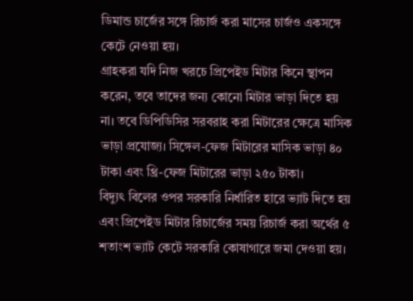ডিমান্ড চার্জের সঙ্গে রিচার্জ করা মাসের চার্জও একসঙ্গে কেটে নেওয়া হয়।
গ্রাহকরা যদি নিজ খরচে প্রিপেইড মিটার কিনে স্থাপন করেন, তবে তাদের জন্য কোনো মিটার ভাড়া দিতে হয় না। তবে ডিপিডিসির সরবরাহ করা মিটারের ক্ষেত্রে মাসিক ভাড়া প্রযোজ্য। সিঙ্গেল-ফেজ মিটারের মাসিক ভাড়া ৪০ টাকা এবং থ্রি-ফেজ মিটারের ভাড়া ২৫০ টাকা।
বিদ্যুৎ বিলের ওপর সরকারি নির্ধারিত হারে ভ্যাট দিতে হয় এবং প্রিপেইড মিটার রিচার্জের সময় রিচার্জ করা অর্থের ৫ শতাংশ ভ্যাট কেটে সরকারি কোষাগারে জমা দেওয়া হয়।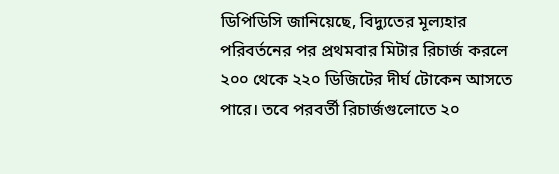ডিপিডিসি জানিয়েছে, বিদ্যুতের মূল্যহার পরিবর্তনের পর প্রথমবার মিটার রিচার্জ করলে ২০০ থেকে ২২০ ডিজিটের দীর্ঘ টোকেন আসতে পারে। তবে পরবর্তী রিচার্জগুলোতে ২০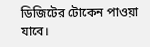ডিজিটের টোকেন পাওয়া যাবে।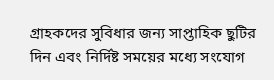গ্রাহকদের সুবিধার জন্য সাপ্তাহিক ছুটির দিন এবং নির্দিষ্ট সময়ের মধ্যে সংযোগ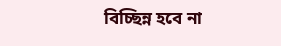বিচ্ছিন্ন হবে না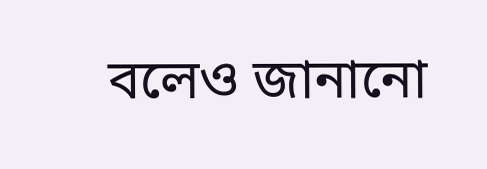বলেও জানানো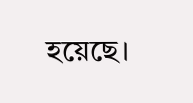হয়েছে।